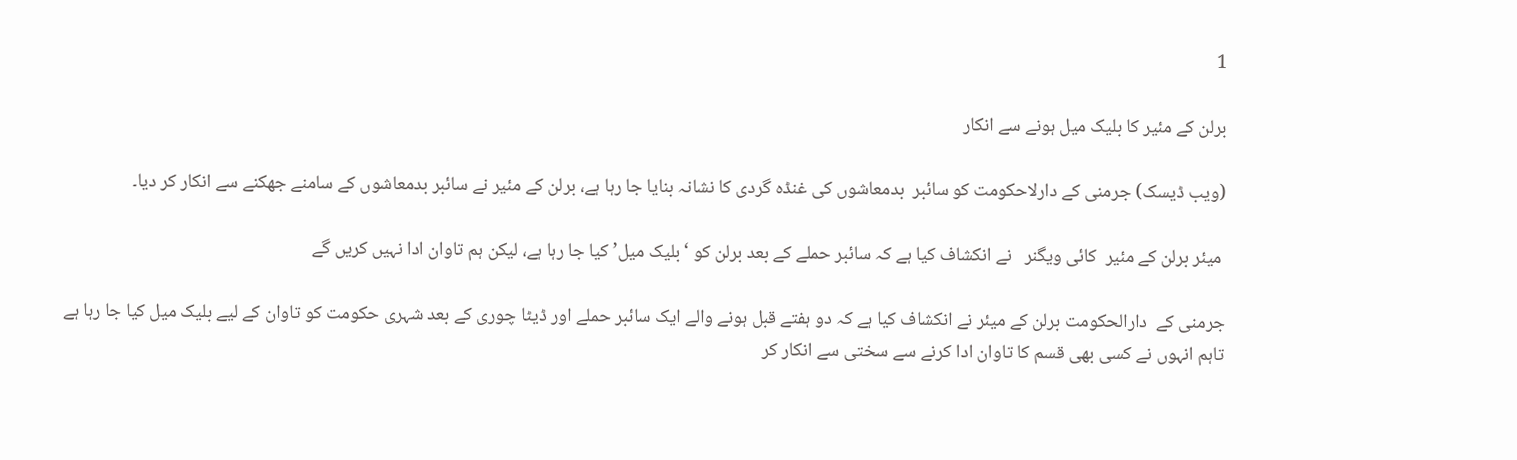1

برلن کے مئیر کا بلیک میل ہونے سے انکار

(ویب ڈیسک) جرمنی کے دارلاحکومت کو سائبر  بدمعاشوں کی غنڈہ گردی کا نشانہ بنایا جا رہا ہے، برلن کے مئیر نے سائبر بدمعاشوں کے سامنے جھکنے سے انکار کر دیا۔

 میئر برلن کے مئیر  کائی ویگنر   نے انکشاف کیا ہے کہ سائبر حملے کے بعد برلن کو ‘بلیک میل’ کیا جا رہا ہے، لیکن ہم تاوان ادا نہیں کریں گے

جرمنی کے  دارالحکومت برلن کے میئر نے انکشاف کیا ہے کہ دو ہفتے قبل ہونے والے ایک سائبر حملے اور ڈیٹا چوری کے بعد شہری حکومت کو تاوان کے لیے بلیک میل کیا جا رہا ہے تاہم انہوں نے کسی بھی قسم کا تاوان ادا کرنے سے سختی سے انکار کر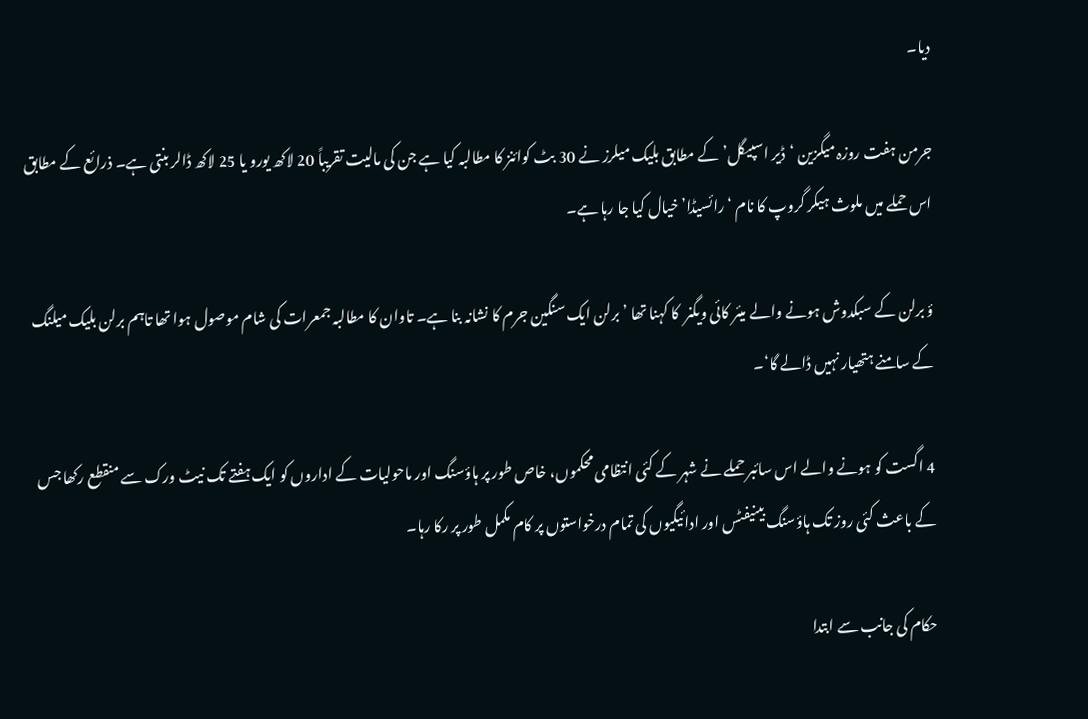دیا۔

جرمن ہفت روزہ میگزین ‘ڈیر اسپیگل’کے مطابق بلیک میلرز نے 30 بٹ کوائنز کا مطالبہ کیا ہے جن کی مالیت تقریباً 20 لاکھ یورو یا 25 لاکھ ڈالر بنتی ہے۔ ذرائع کے مطابق اس حملے میں ملوث ہیکر گروپ کا نام ‘رائسیڈا’ خیال کیا جا رہا ہے۔

ؤ برلن کے سبکدوش ہونے والے میئر کائی ویگنر  کا کہنا تھا ’برلن ایک سنگین جرم کا نشانہ بنا ہے۔ تاوان کا مطالبہ جمعرات کی شام موصول ہوا تھا تاہم برلن بلیک میلنگ کے سامنے ہتھیار نہیں ڈالے گا‘۔

4 اگست کو ہونے والے اس سائبر حملے نے شہر کے کئی انتظامی محکموں، خاص طور پر ہاؤسنگ اور ماحولیات کے اداروں کو ایک ہفتے تک نیٹ ورک سے منقطع رکھا جس کے باعث کئی روز تک ہاؤسنگ بینیفٹس اور ادائیگیوں کی تمام درخواستوں پر کام مکمل طور پر رکا رہا۔

حکام کی جانب سے ابتدا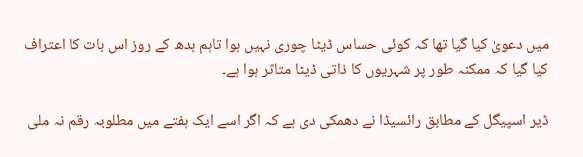میں دعویٰ کیا گیا تھا کہ کوئی حساس ڈیٹا چوری نہیں ہوا تاہم بدھ کے روز اس بات کا اعتراف کیا گیا کہ ممکنہ طور پر شہریوں کا ذاتی ڈیٹا متاثر ہوا ہے۔

ڈیر اسپیگل کے مطابق رائسیڈا نے دھمکی دی ہے کہ اگر اسے ایک ہفتے میں مطلوبہ رقم نہ ملی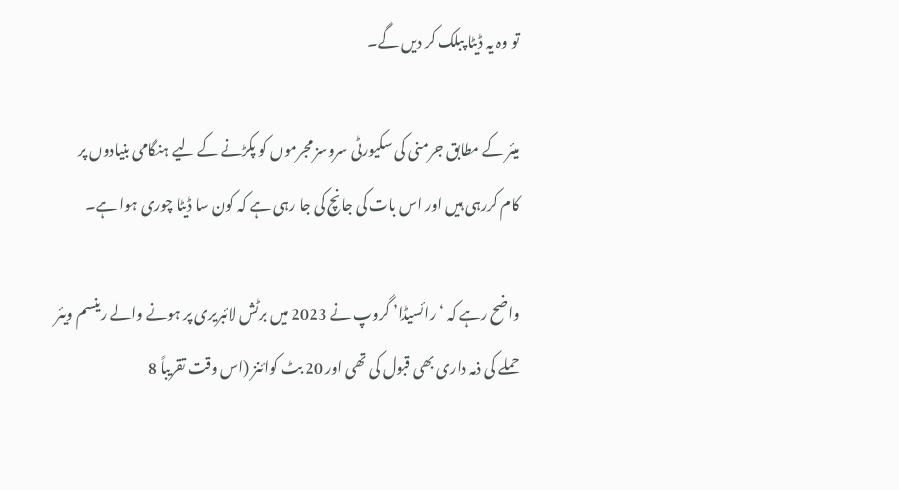تو وہ یہ ڈیٹا پبلک کر دیں گے۔

میئر کے مطابق جرمنی کی سکیورٹی سروسز مجرموں کو پکڑنے کے لیے ہنگامی بنیادوں پر کام کررہی ہیں اور اس بات کی جانچ کی جا رہی ہے کہ کون سا ڈیٹا چوری ہوا ہے۔

واضح رہے کہ ‘رائسیڈا’ گروپ نے 2023 میں برٹش لائبریری پر ہونے والے رینسم ویئر  حملے کی ذمہ داری بھی قبول کی تھی اور 20 بٹ کوائنز (اس وقت تقریباً 8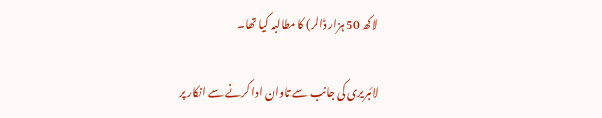لاکھ 50 ہزار ڈالر) کا مطالبہ کیا تھا۔

لائبریری کی جانب سے تاوان ادا کرنے سے انکار پر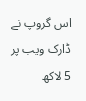اس گروپ نے ڈارک ویب پر 5 لاکھ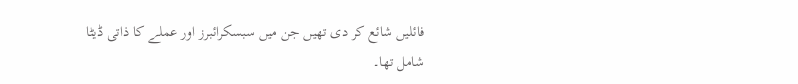فائلیں شائع کر دی تھیں جن میں سبسکرائبرز اور عملے کا ذاتی ڈیٹا شامل تھا۔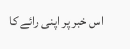اس خبر پر اپنی رائے کا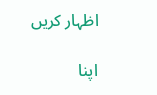اظہار کریں

اپنا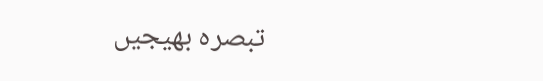تبصرہ بھیجیں